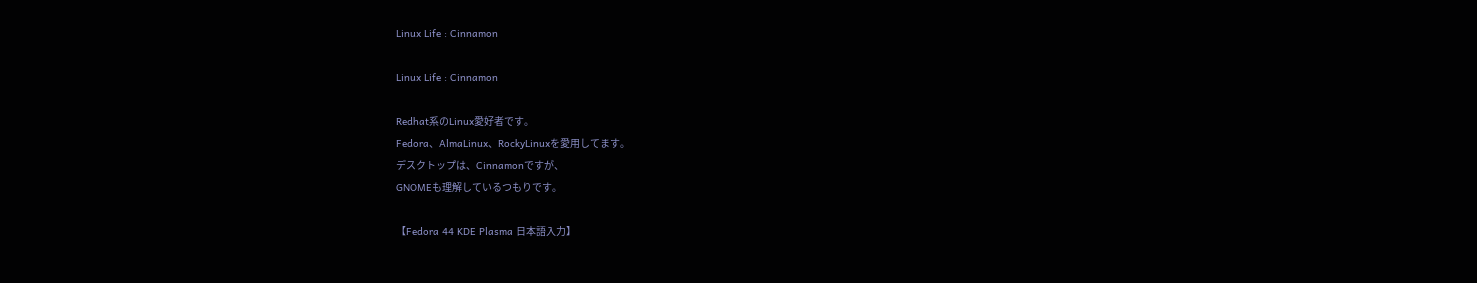Linux Life : Cinnamon

Linux Life : Cinnamon

Redhat系のLinux愛好者です。
Fedora、AlmaLinux、RockyLinuxを愛用してます。
デスクトップは、Cinnamonですが、
GNOMEも理解しているつもりです。

【Fedora 44 KDE Plasma 日本語入力】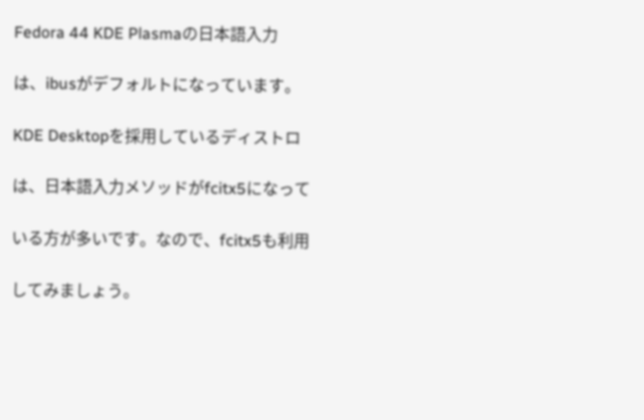Fedora 44 KDE Plasmaの日本語入力

は、ibusがデフォルトになっています。

KDE Desktopを採用しているディストロ

は、日本語入力メソッドがfcitx5になって

いる方が多いです。なので、fcitx5も利用

してみましょう。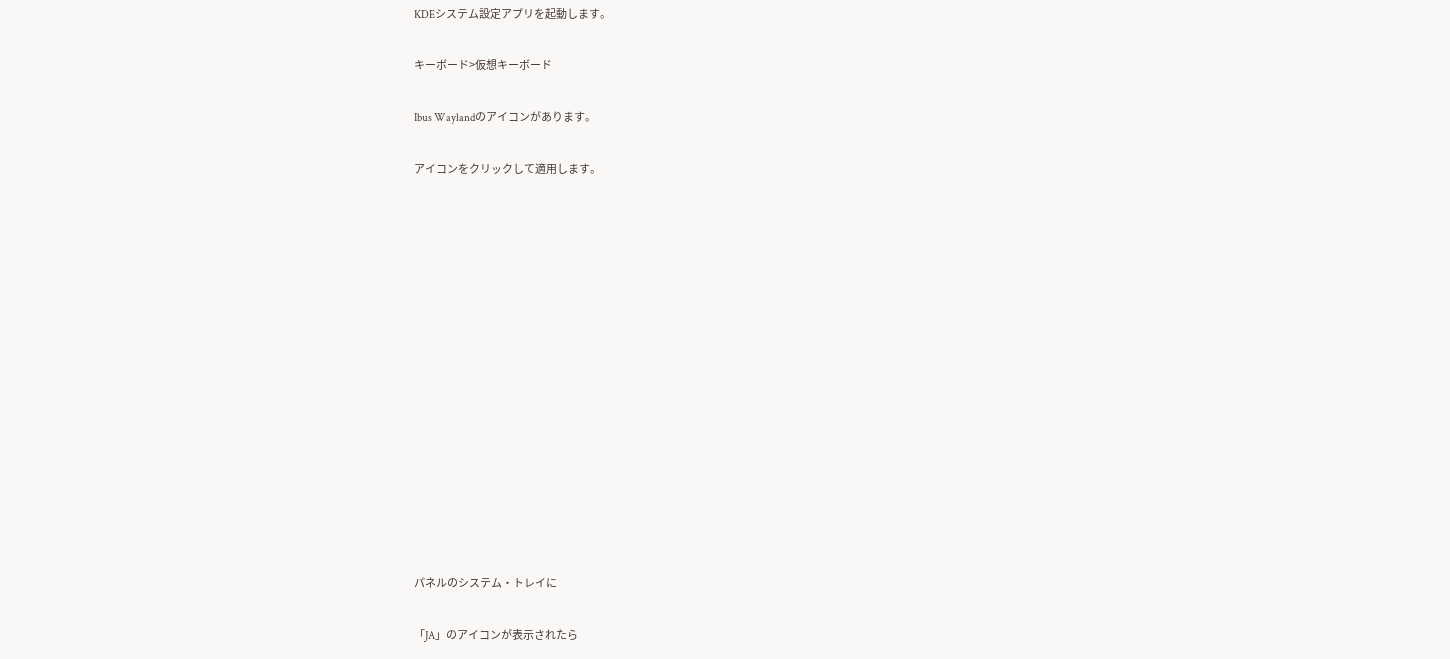KDEシステム設定アプリを起動します。

キーボード>仮想キーボード

Ibus Waylandのアイコンがあります。

アイコンをクリックして適用します。















パネルのシステム・トレイに

「JA」のアイコンが表示されたら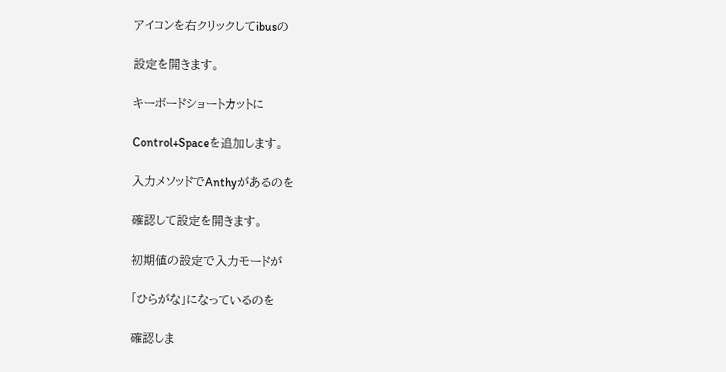アイコンを右クリックしてibusの

設定を開きます。

キーボードショートカットに

Control+Spaceを追加します。

入力メソッドでAnthyがあるのを

確認して設定を開きます。

初期値の設定で入力モードが

「ひらがな」になっているのを

確認しま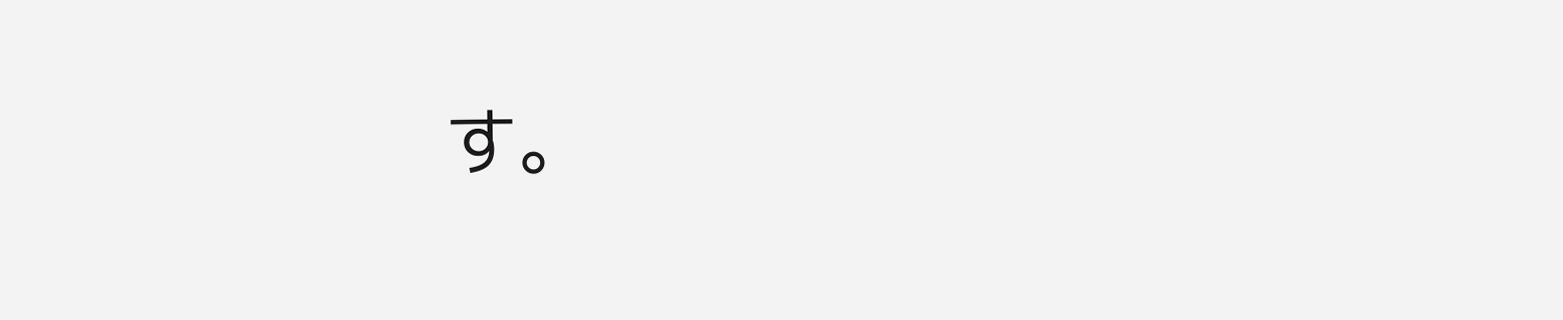す。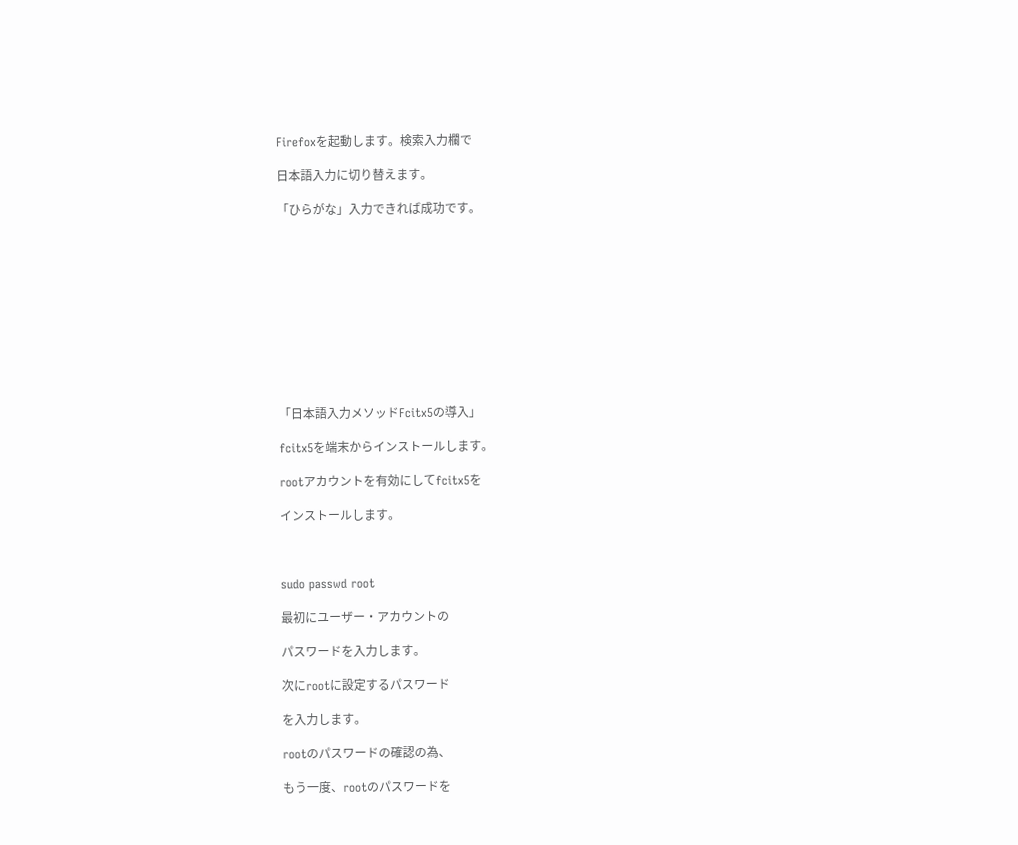Firefoxを起動します。検索入力欄で

日本語入力に切り替えます。

「ひらがな」入力できれば成功です。











「日本語入力メソッドFcitx5の導入」

fcitx5を端末からインストールします。

rootアカウントを有効にしてfcitx5を

インストールします。



sudo passwd root

最初にユーザー・アカウントの

パスワードを入力します。

次にrootに設定するパスワード

を入力します。

rootのパスワードの確認の為、

もう一度、rootのパスワードを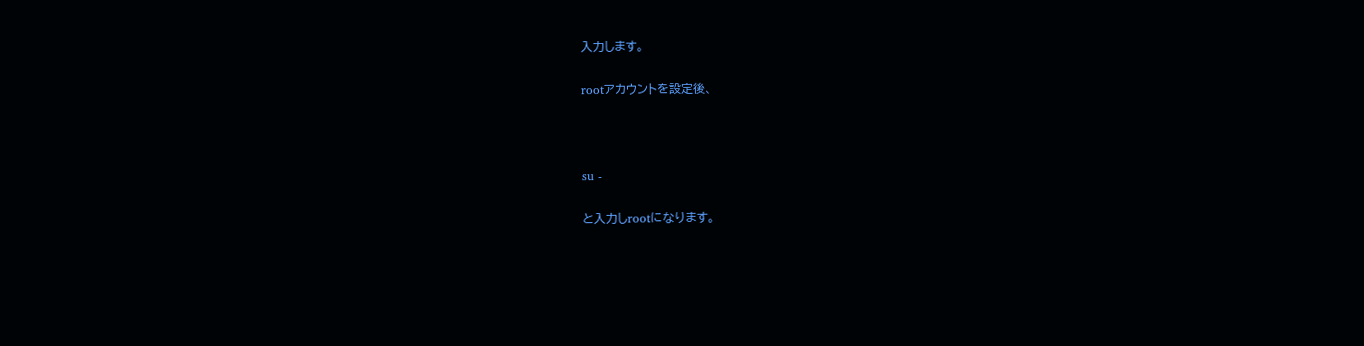入力します。

rootアカウントを設定後、



su -

と入力しrootになります。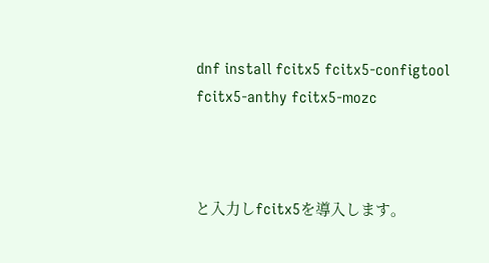dnf install fcitx5 fcitx5-configtool fcitx5-anthy fcitx5-mozc



と入力しfcitx5を導入します。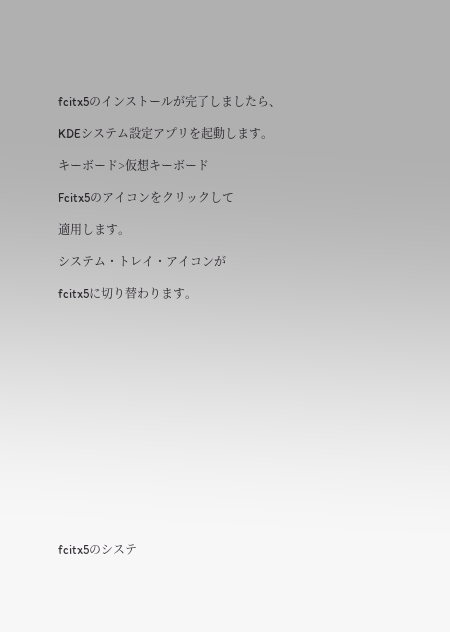fcitx5のインストールが完了しましたら、

KDEシステム設定アプリを起動します。

キーボード>仮想キーボード

Fcitx5のアイコンをクリックして

適用します。

システム・トレイ・アイコンが

fcitx5に切り替わります。















fcitx5のシステ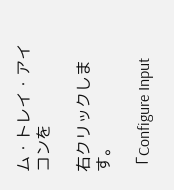ム・トレイ・アイコンを

右クリックします。

「Configure Input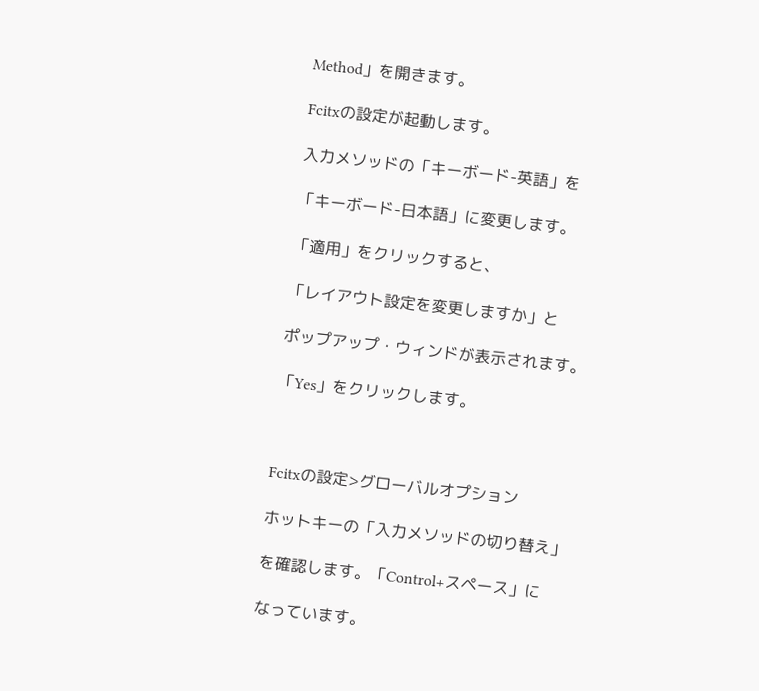Method」を開きます。

Fcitxの設定が起動します。

入力メソッドの「キーボード-英語」を

「キーボード-日本語」に変更します。

「適用」をクリックすると、

「レイアウト設定を変更しますか」と

ポップアップ・ウィンドが表示されます。

「Yes」をクリックします。



Fcitxの設定>グローバルオプション

ホットキーの「入力メソッドの切り替え」

を確認します。「Control+スペース」に

なっています。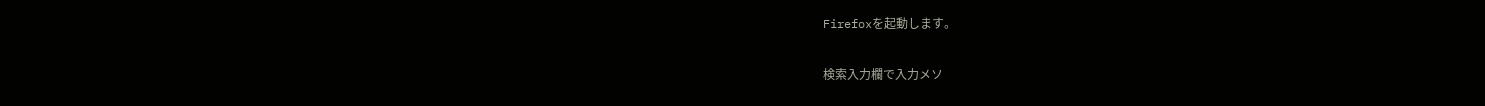Firefoxを起動します。

検索入力欄で入力メソ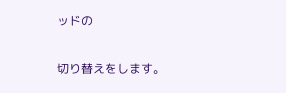ッドの

切り替えをします。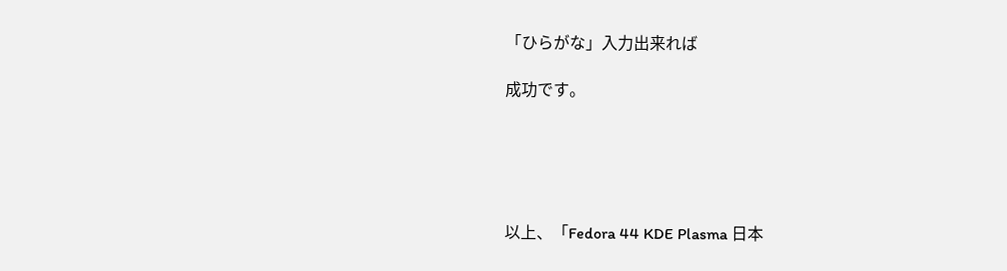「ひらがな」入力出来れば

成功です。





以上、「Fedora 44 KDE Plasma 日本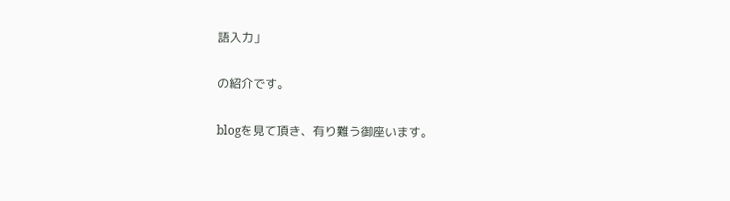語入力」

の紹介です。

blogを見て頂き、有り難う御座います。